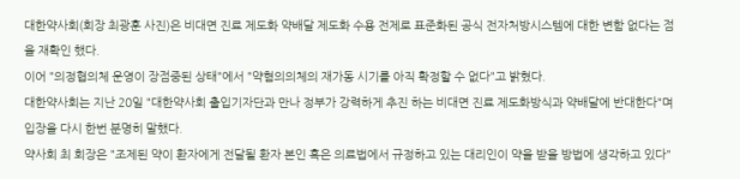대한약사회(회장 최광훈 사진)은 비대면 진료 제도화 약배달 제도화 수용 전제로 표준화된 공식 전자처방시스템에 대한 변함 없다는 점을 재확인 했다.
이어 "의정협의체 운영이 장점중된 상태"에서 "약혐의의체의 재가동 시기를 아직 확정할 수 없다"고 밝혔다.
대한약사회는 지난 20일 "대한약사회 출입기자단과 만나 정부가 강력하게 추진 하는 비대면 진료 제도화방식과 약배달에 반대한다"며입장을 다시 한번 분명히 말했다.
약사회 최 회장은 "조제된 약이 환자에게 전달될 환자 본인 혹은 의료법에서 규정하고 있는 대리인이 약을 받을 방법에 생각하고 있다"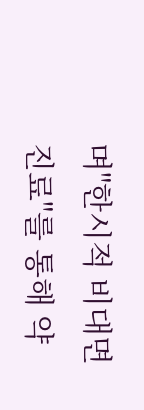며"한시적 비대면 진료"를 통해 약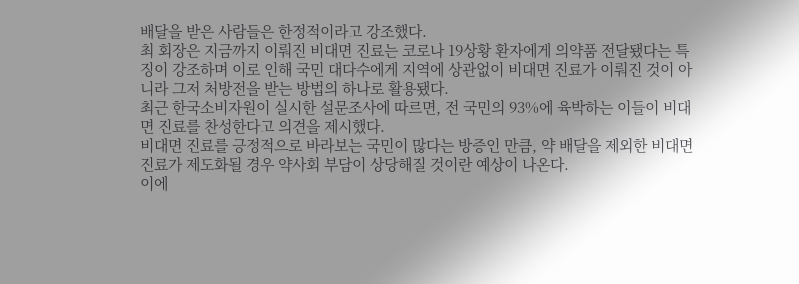배달을 받은 사람들은 한정적이라고 강조했다.
최 회장은 지금까지 이뤄진 비대면 진료는 코로나 19상황 환자에게 의약품 전달됐다는 특징이 강조하며 이로 인해 국민 대다수에게 지역에 상관없이 비대면 진료가 이뤄진 것이 아니라 그저 처방전을 받는 방법의 하나로 활용됐다.
최근 한국소비자원이 실시한 설문조사에 따르면, 전 국민의 93%에 육박하는 이들이 비대면 진료를 찬성한다고 의견을 제시했다.
비대면 진료를 긍정적으로 바라보는 국민이 많다는 방증인 만큼, 약 배달을 제외한 비대면 진료가 제도화될 경우 약사회 부담이 상당해질 것이란 예상이 나온다.
이에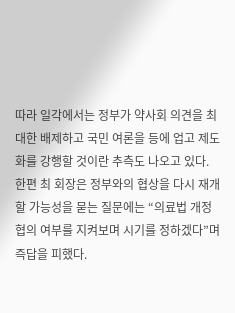따라 일각에서는 정부가 약사회 의견을 최대한 배제하고 국민 여론을 등에 업고 제도화를 강행할 것이란 추측도 나오고 있다.
한편 최 회장은 정부와의 협상을 다시 재개할 가능성을 묻는 질문에는 “의료법 개정 협의 여부를 지켜보며 시기를 정하겠다”며 즉답을 피했다.